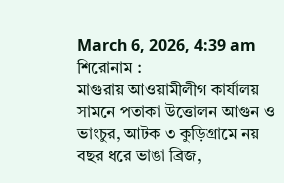March 6, 2026, 4:39 am
শিরোনাম :
মাগুরায় আওয়ামীলীগ কার্যালয় সামনে পতাকা উত্তোলন আগুন ও ভাংচুর, আটক ৩ কুড়িগ্রামে নয় বছর ধরে ভাঙা ব্রিজ,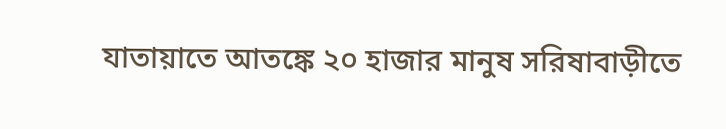যাতায়াতে আতঙ্কে ২০ হাজার মানুষ সরিষাবাড়ীতে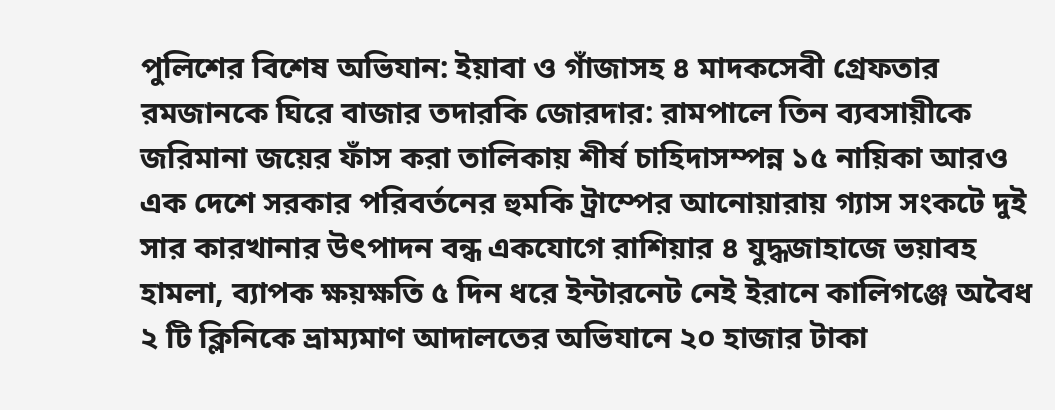পুলিশের বিশেষ অভিযান: ইয়াবা ও গাঁজাসহ ৪ মাদকসেবী গ্রেফতার রমজানকে ঘিরে বাজার তদারকি জোরদার: রামপালে তিন ব্যবসায়ীকে জরিমানা জয়ের ফাঁস করা তালিকায় শীর্ষ চাহিদাসম্পন্ন ১৫ নায়িকা আরও এক দেশে সরকার পরিবর্তনের হুমকি ট্রাম্পের আনোয়ারায় গ্যাস সংকটে দুই সার কারখানার উৎপাদন বন্ধ একযোগে রাশিয়ার ৪ যুদ্ধজাহাজে ভয়াবহ হামলা, ব্যাপক ক্ষয়ক্ষতি ৫ দিন ধরে ইন্টারনেট নেই ইরানে কালিগঞ্জে অবৈধ ২ টি ক্লিনিকে ভ্রাম্যমাণ আদালতের অভিযানে ২০ হাজার টাকা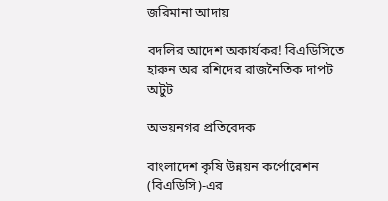জরিমানা আদায়

বদলির আদেশ অকার্যকর! বিএডিসিতে হারুন অর রশিদের রাজনৈতিক দাপট অটুট

অভয়নগর প্রতিবেদক

বাংলাদেশ কৃষি উন্নয়ন কর্পোরেশন (বিএডিসি)-এর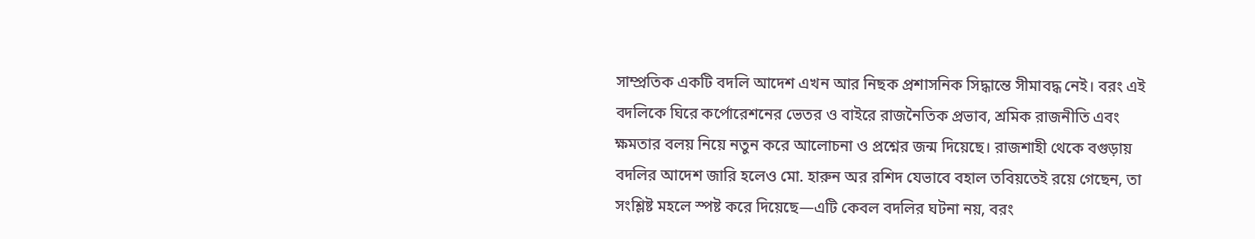সাম্প্রতিক একটি বদলি আদেশ এখন আর নিছক প্রশাসনিক সিদ্ধান্তে সীমাবদ্ধ নেই। বরং এই বদলিকে ঘিরে কর্পোরেশনের ভেতর ও বাইরে রাজনৈতিক প্রভাব, শ্রমিক রাজনীতি এবং ক্ষমতার বলয় নিয়ে নতুন করে আলোচনা ও প্রশ্নের জন্ম দিয়েছে। রাজশাহী থেকে বগুড়ায় বদলির আদেশ জারি হলেও মো. হারুন অর রশিদ যেভাবে বহাল তবিয়তেই রয়ে গেছেন, তা সংশ্লিষ্ট মহলে স্পষ্ট করে দিয়েছে—এটি কেবল বদলির ঘটনা নয়, বরং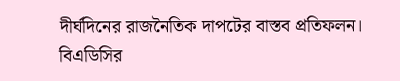দীর্ঘদিনের রাজনৈতিক দাপটের বাস্তব প্রতিফলন।
বিএডিসির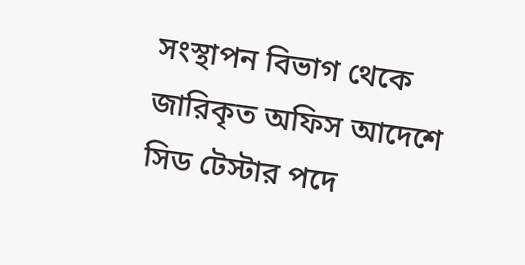সংস্থাপন বিভাগ থেকে জারিকৃত অফিস আদেশে সিড টেস্টার পদে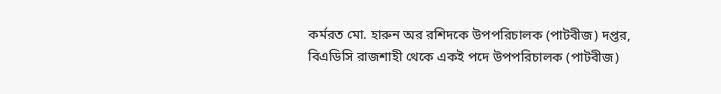কর্মরত মো. হারুন অর রশিদকে উপপরিচালক (পাটবীজ) দপ্তর, বিএডিসি রাজশাহী থেকে একই পদে উপপরিচালক (পাটবীজ)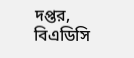দপ্তর, বিএডিসি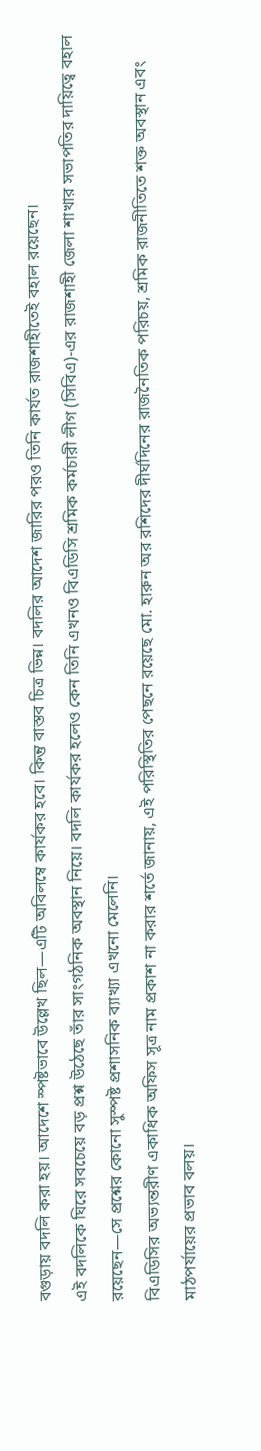বগুড়ায় বদলি করা হয়। আদেশে স্পষ্টভাবে উল্লেখ ছিল—এটি অবিলম্বে কার্যকর হবে। কিন্তু বাস্তব চিত্র ভিন্ন। বদলির আদেশ জারির পরও তিনি কার্যত রাজশাহীতেই বহাল রয়েছেন।
এই বদলিকে ঘিরে সবচেয়ে বড় প্রশ্ন উঠেছে তাঁর সাংগঠনিক অবস্থান নিয়ে। বদলি কার্যকর হলেও কেন তিনি এখনও বিএডিসি শ্রমিক কর্মচারী লীগ (সিবিএ)-এর রাজশাহী জেলা শাখার সভাপতির দায়িত্বে বহাল রয়েছেন—সে প্রশ্নের কোনো সুস্পষ্ট প্রশাসনিক ব্যাখ্যা এখনো মেলেনি।
বিএডিসির অভ্যন্তরীণ একাধিক অফিস সূত্র নাম প্রকাশ না করার শর্তে জানায়, এই পরিস্থিতির পেছনে রয়েছে মো. হারুন অর রশিদের দীর্ঘদিনের রাজনৈতিক পরিচয়, শ্রমিক রাজনীতিতে শক্ত অবস্থান এবং মাঠপর্যায়ের প্রভাব বলয়।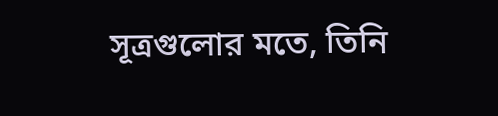সূত্রগুলোর মতে, তিনি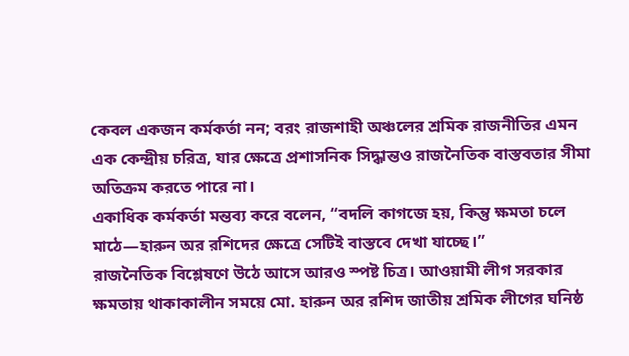কেবল একজন কর্মকর্তা নন; বরং রাজশাহী অঞ্চলের শ্রমিক রাজনীতির এমন এক কেন্দ্রীয় চরিত্র, যার ক্ষেত্রে প্রশাসনিক সিদ্ধান্তও রাজনৈতিক বাস্তবতার সীমা অতিক্রম করতে পারে না।
একাধিক কর্মকর্তা মন্তব্য করে বলেন, “বদলি কাগজে হয়, কিন্তু ক্ষমতা চলে মাঠে—হারুন অর রশিদের ক্ষেত্রে সেটিই বাস্তবে দেখা যাচ্ছে।”
রাজনৈতিক বিশ্লেষণে উঠে আসে আরও স্পষ্ট চিত্র। আওয়ামী লীগ সরকার ক্ষমতায় থাকাকালীন সময়ে মো. হারুন অর রশিদ জাতীয় শ্রমিক লীগের ঘনিষ্ঠ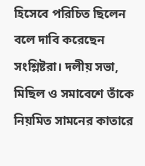হিসেবে পরিচিত ছিলেন বলে দাবি করেছেন সংশ্লিষ্টরা। দলীয় সভা, মিছিল ও সমাবেশে তাঁকে নিয়মিত সামনের কাতারে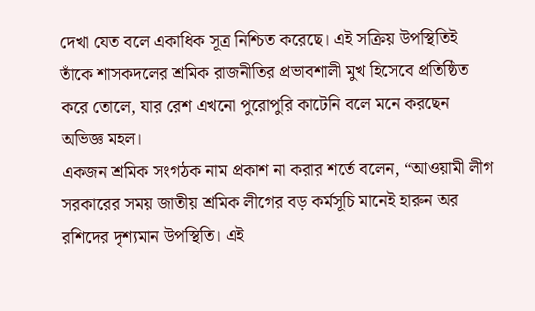দেখা যেত বলে একাধিক সূত্র নিশ্চিত করেছে। এই সক্রিয় উপস্থিতিই তাঁকে শাসকদলের শ্রমিক রাজনীতির প্রভাবশালী মুখ হিসেবে প্রতিষ্ঠিত করে তোলে, যার রেশ এখনো পুরোপুরি কাটেনি বলে মনে করছেন অভিজ্ঞ মহল।
একজন শ্রমিক সংগঠক নাম প্রকাশ না করার শর্তে বলেন, “আওয়ামী লীগ সরকারের সময় জাতীয় শ্রমিক লীগের বড় কর্মসূচি মানেই হারুন অর রশিদের দৃশ্যমান উপস্থিতি। এই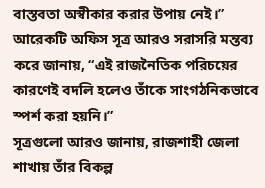বাস্তবতা অস্বীকার করার উপায় নেই।”
আরেকটি অফিস সূত্র আরও সরাসরি মন্তব্য করে জানায়, “এই রাজনৈতিক পরিচয়ের কারণেই বদলি হলেও তাঁকে সাংগঠনিকভাবে স্পর্শ করা হয়নি।”
সূত্রগুলো আরও জানায়, রাজশাহী জেলা শাখায় তাঁর বিকল্প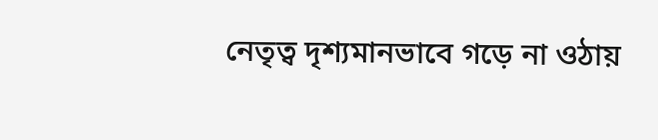নেতৃত্ব দৃশ্যমানভাবে গড়ে না ওঠায়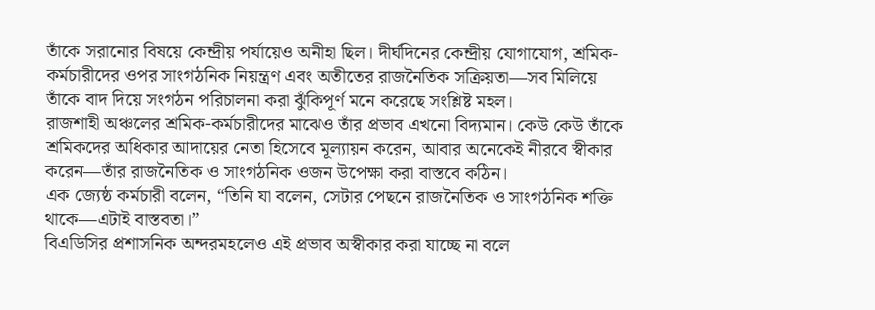তাঁকে সরানোর বিষয়ে কেন্দ্রীয় পর্যায়েও অনীহা ছিল। দীর্ঘদিনের কেন্দ্রীয় যোগাযোগ, শ্রমিক-কর্মচারীদের ওপর সাংগঠনিক নিয়ন্ত্রণ এবং অতীতের রাজনৈতিক সক্রিয়তা—সব মিলিয়ে তাঁকে বাদ দিয়ে সংগঠন পরিচালনা করা ঝুঁকিপূর্ণ মনে করেছে সংশ্লিষ্ট মহল।
রাজশাহী অঞ্চলের শ্রমিক-কর্মচারীদের মাঝেও তাঁর প্রভাব এখনো বিদ্যমান। কেউ কেউ তাঁকে শ্রমিকদের অধিকার আদায়ের নেতা হিসেবে মূল্যায়ন করেন, আবার অনেকেই নীরবে স্বীকার করেন—তাঁর রাজনৈতিক ও সাংগঠনিক ওজন উপেক্ষা করা বাস্তবে কঠিন।
এক জ্যেষ্ঠ কর্মচারী বলেন, “তিনি যা বলেন, সেটার পেছনে রাজনৈতিক ও সাংগঠনিক শক্তি থাকে—এটাই বাস্তবতা।”
বিএডিসির প্রশাসনিক অন্দরমহলেও এই প্রভাব অস্বীকার করা যাচ্ছে না বলে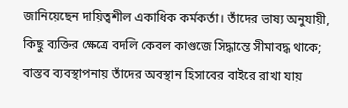জানিয়েছেন দায়িত্বশীল একাধিক কর্মকর্তা। তাঁদের ভাষ্য অনুযায়ী, কিছু ব্যক্তির ক্ষেত্রে বদলি কেবল কাগুজে সিদ্ধান্তে সীমাবদ্ধ থাকে; বাস্তব ব্যবস্থাপনায় তাঁদের অবস্থান হিসাবের বাইরে রাখা যায়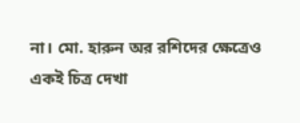না। মো. হারুন অর রশিদের ক্ষেত্রেও একই চিত্র দেখা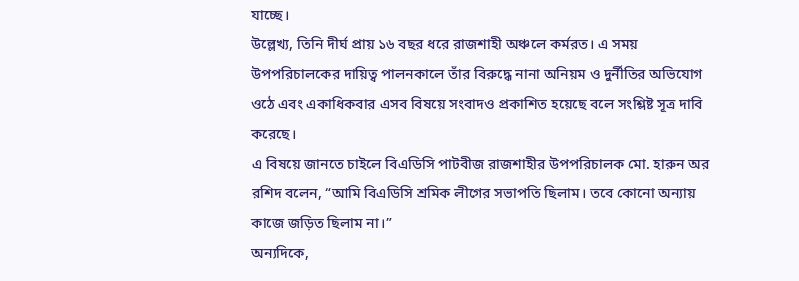যাচ্ছে।
উল্লেখ্য, তিনি দীর্ঘ প্রায় ১৬ বছর ধরে রাজশাহী অঞ্চলে কর্মরত। এ সময় উপপরিচালকের দায়িত্ব পালনকালে তাঁর বিরুদ্ধে নানা অনিয়ম ও দুর্নীতির অভিযোগ ওঠে এবং একাধিকবার এসব বিষয়ে সংবাদও প্রকাশিত হয়েছে বলে সংশ্লিষ্ট সূত্র দাবি করেছে।
এ বিষয়ে জানতে চাইলে বিএডিসি পাটবীজ রাজশাহীর উপপরিচালক মো. হারুন অর রশিদ বলেন, “আমি বিএডিসি শ্রমিক লীগের সভাপতি ছিলাম। তবে কোনো অন্যায় কাজে জড়িত ছিলাম না।”
অন্যদিকে,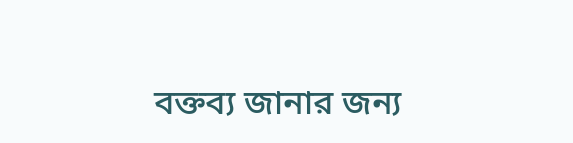বক্তব্য জানার জন্য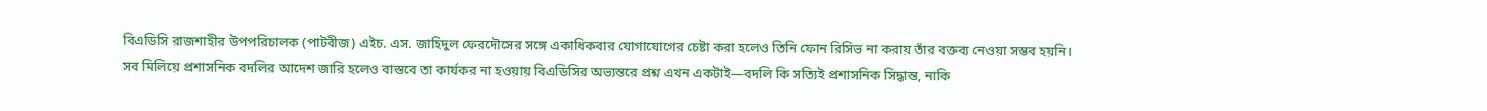বিএডিসি রাজশাহীর উপপরিচালক (পাটবীজ) এইচ. এস. জাহিদুল ফেরদৌসের সঙ্গে একাধিকবার যোগাযোগের চেষ্টা করা হলেও তিনি ফোন রিসিভ না করায় তাঁর বক্তব্য নেওয়া সম্ভব হয়নি।
সব মিলিয়ে প্রশাসনিক বদলির আদেশ জারি হলেও বাস্তবে তা কার্যকর না হওয়ায় বিএডিসির অভ্যন্তরে প্রশ্ন এখন একটাই—বদলি কি সত্যিই প্রশাসনিক সিদ্ধান্ত, নাকি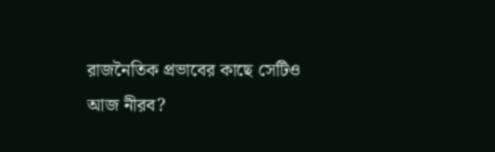রাজনৈতিক প্রভাবের কাছে সেটিও আজ নীরব?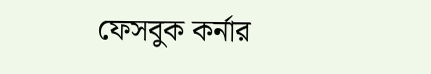ফেসবুক কর্নার